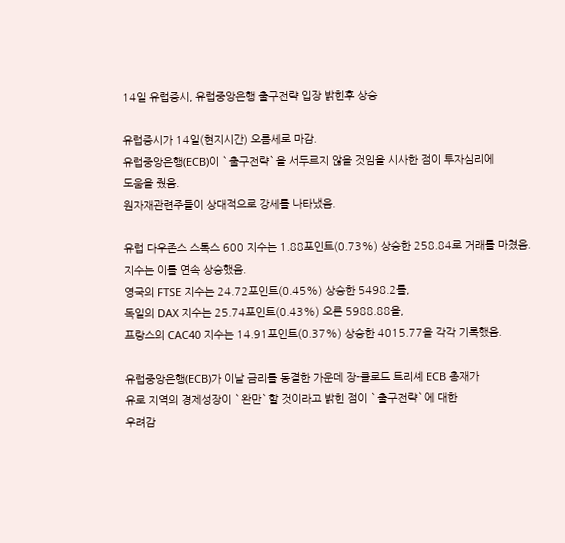14일 유럽증시, 유럽중앙은행 출구전략 입장 밝힌후 상승

유럽증시가 14일(현지시간) 오름세로 마감.
유럽중앙은행(ECB)이 `출구전략`을 서두르지 않을 것임을 시사한 점이 투자심리에
도움을 줬음.
원자재관련주들이 상대적으로 강세를 나타냈음.

유럽 다우존스 스톡스 600 지수는 1.88포인트(0.73%) 상승한 258.84로 거래를 마쳤음.
지수는 이틀 연속 상승했음.
영국의 FTSE 지수는 24.72포인트(0.45%) 상승한 5498.2를,
독일의 DAX 지수는 25.74포인트(0.43%) 오른 5988.88을,
프랑스의 CAC40 지수는 14.91포인트(0.37%) 상승한 4015.77을 각각 기록했음.

유럽중앙은행(ECB)가 이날 금리를 동결한 가운데 장-클로드 트리셰 ECB 총재가
유로 지역의 경제성장이 `완만`할 것이라고 밝힌 점이 `출구전략`에 대한
우려감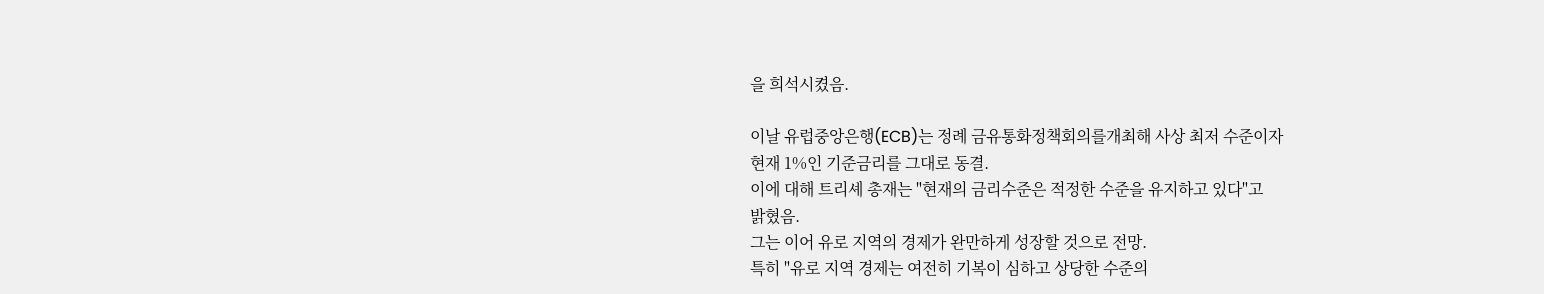을 희석시켰음.

이날 유럽중앙은행(ECB)는 정례 금유통화정책회의를개최해 사상 최저 수준이자
현재 1%인 기준금리를 그대로 동결.
이에 대해 트리셰 총재는 "현재의 금리수준은 적정한 수준을 유지하고 있다"고
밝혔음.
그는 이어 유로 지역의 경제가 완만하게 성장할 것으로 전망.
특히 "유로 지역 경제는 여전히 기복이 심하고 상당한 수준의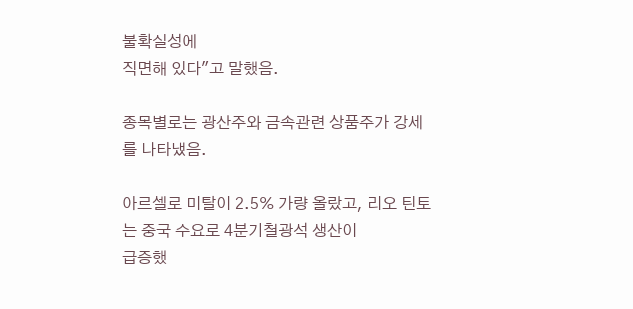불확실성에
직면해 있다"고 말했음.

종목별로는 광산주와 금속관련 상품주가 강세를 나타냈음.

아르셀로 미탈이 2.5% 가량 올랐고, 리오 틴토는 중국 수요로 4분기철광석 생산이
급증했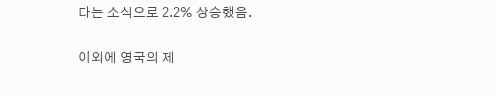다는 소식으로 2.2% 상승했음.

이외에 영국의 제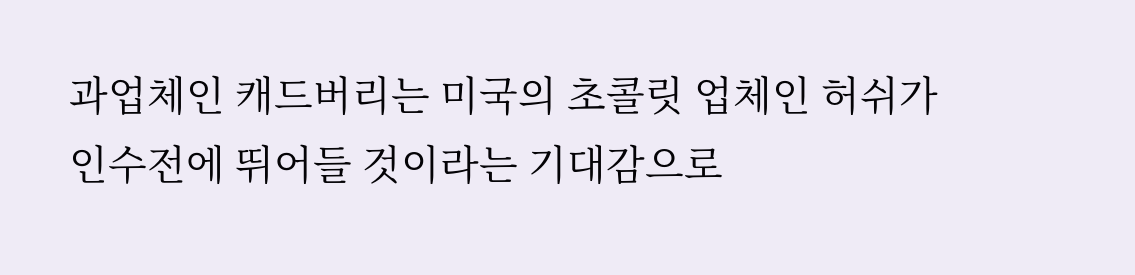과업체인 캐드버리는 미국의 초콜릿 업체인 허쉬가
인수전에 뛰어들 것이라는 기대감으로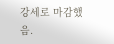강세로 마감했음.